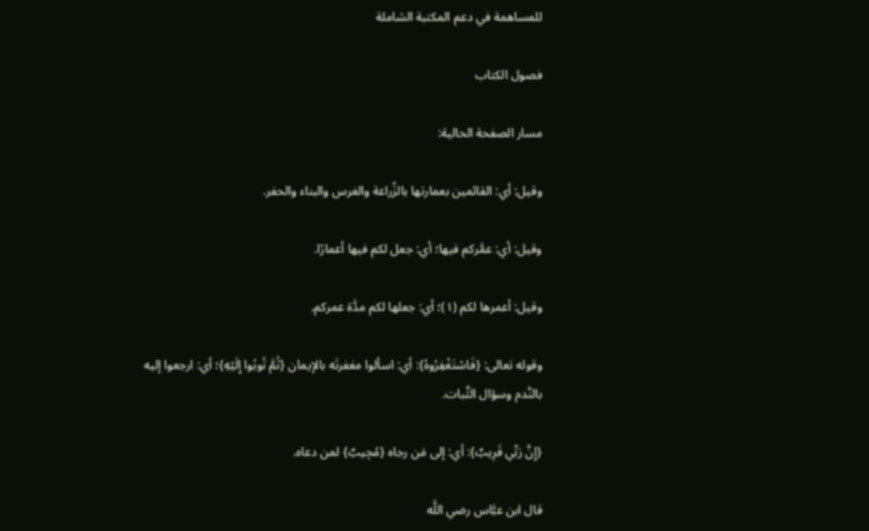للمساهمة في دعم المكتبة الشاملة

فصول الكتاب

مسار الصفحة الحالية:

وقيل: أي: القائمين بعمارتها بالزِّراعة والغرس والبناء والحفر.

وقيل: أي: عمَّركم فيها؛ أي: جعل لكم فيها أعمارًا.

وقيل: أعمرها لكم (١)؛ أي: جعلها لكم مدَّة عمركم.

وقوله تعالى: {فَاسْتَغْفِرُوهُ}: أي: اسألوا مغفرتَه بالإيمان {ثُمَّ تُوبُوا إِلَيْهِ}؛ أي: ارجعوا إليه بالنَّدم وسؤال الثَّبات.

{إِنَّ رَبِّي قَرِيبٌ}: أي: إلى مَن رجاه {مُجِيبٌ} لمن دعاه.

قال ابن عبَّاس رضي اللَّه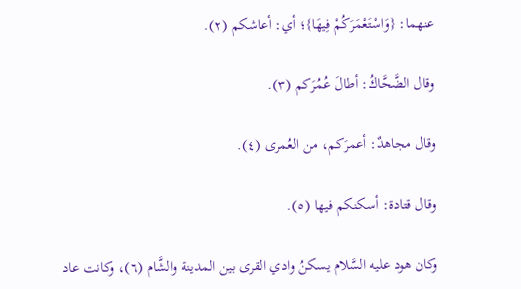عنهما: {وَاسْتَعْمَرَكُمْ فِيهَا}؛ أي: أعاشكم (٢).

وقال الضَّحَّاكُ: أطالَ عُمُرَكم (٣).

وقال مجاهدٌ: أعمرَكم، من العُمرى (٤).

وقال قتادة: أسكنكم فيها (٥).

وكان هود عليه السَّلام يسكنُ وادي القرى بين المدينة والشَّام (٦)، وكانت عاد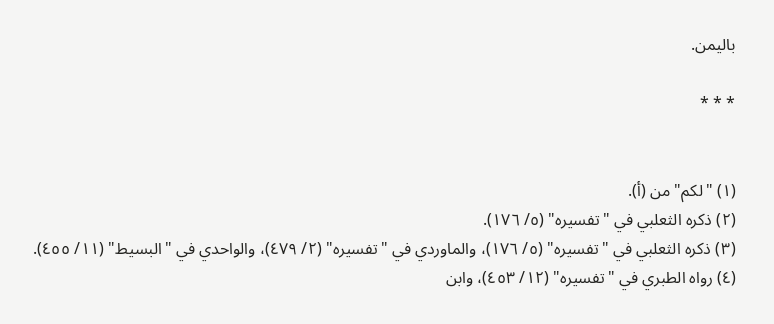باليمن.

* * *


(١) "لكم" من (أ).
(٢) ذكره الثعلبي في "تفسيره" (٥/ ١٧٦).
(٣) ذكره الثعلبي في "تفسيره" (٥/ ١٧٦)، والماوردي في "تفسيره" (٢/ ٤٧٩)، والواحدي في "البسيط" (١١/ ٤٥٥).
(٤) رواه الطبري في "تفسيره" (١٢/ ٤٥٣)، وابن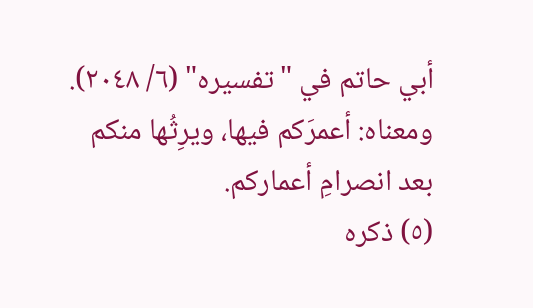أبي حاتم في "تفسيره" (٦/ ٢٠٤٨). ومعناه: أعمرَكم فيها، ويرِثُها منكم بعد انصرامِ أعماركم.
(٥) ذكره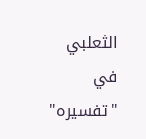الثعلبي في "تفسيره"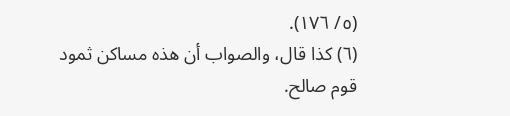(٥/ ١٧٦).
(٦) كذا قال، والصواب أن هذه مساكن ثمود قوم صالح.